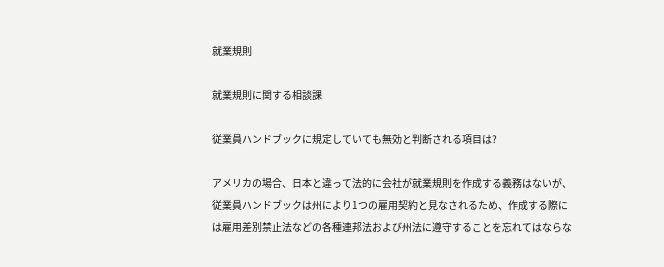就業規則

就業規則に関する相談課

従業員ハンドブックに規定していても無効と判断される項目は?

アメリカの場合、日本と違って法的に会社が就業規則を作成する義務はないが、従業員ハンドブックは州により1つの雇用契約と見なされるため、作成する際には雇用差別禁止法などの各種連邦法および州法に遵守することを忘れてはならな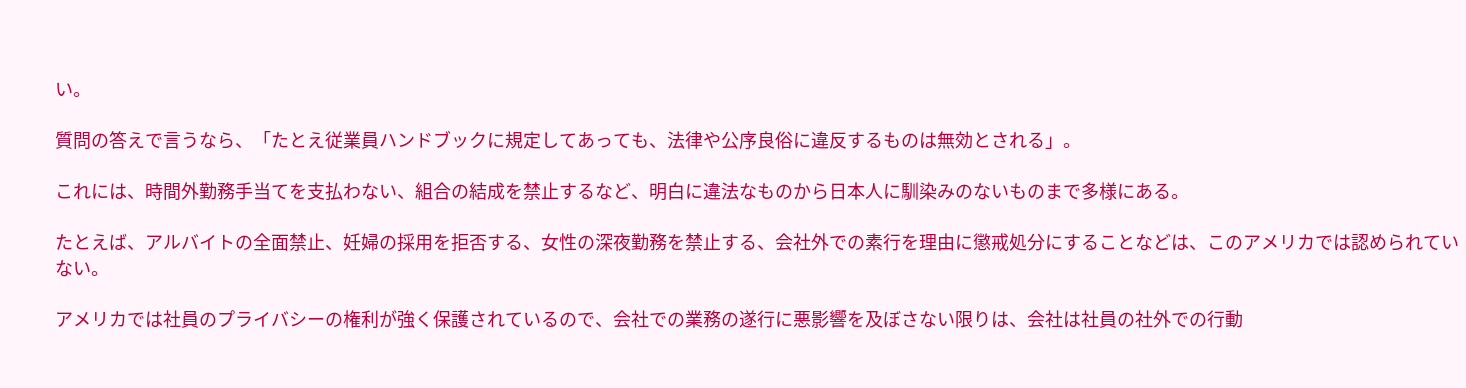い。

質問の答えで言うなら、「たとえ従業員ハンドブックに規定してあっても、法律や公序良俗に違反するものは無効とされる」。

これには、時間外勤務手当てを支払わない、組合の結成を禁止するなど、明白に違法なものから日本人に馴染みのないものまで多様にある。

たとえば、アルバイトの全面禁止、妊婦の採用を拒否する、女性の深夜勤務を禁止する、会社外での素行を理由に懲戒処分にすることなどは、このアメリカでは認められていない。

アメリカでは社員のプライバシーの権利が強く保護されているので、会社での業務の遂行に悪影響を及ぼさない限りは、会社は社員の社外での行動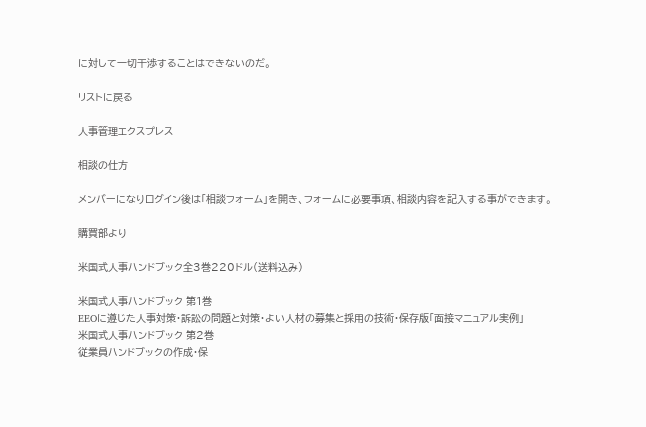に対して一切干渉することはできないのだ。

リストに戻る

人事管理エクスプレス

相談の仕方

メンバーになりログイン後は「相談フォーム」を開き、フォームに必要事項、相談内容を記入する事ができます。

購買部より

米国式人事ハンドブック全3巻220ドル(送料込み)

米国式人事ハンドブック 第1巻
EEOに遵じた人事対策・訴訟の問題と対策・よい人材の募集と採用の技術・保存版「面接マニュアル実例」
米国式人事ハンドブック 第2巻
従業員ハンドブックの作成・保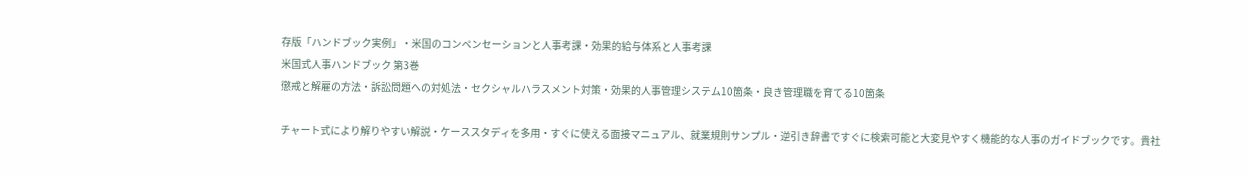存版「ハンドブック実例」・米国のコンペンセーションと人事考課・効果的給与体系と人事考課
米国式人事ハンドブック 第3巻
懲戒と解雇の方法・訴訟問題への対処法・セクシャルハラスメント対策・効果的人事管理システム10箇条・良き管理職を育てる10箇条

チャート式により解りやすい解説・ケーススタディを多用・すぐに使える面接マニュアル、就業規則サンプル・逆引き辞書ですぐに検索可能と大変見やすく機能的な人事のガイドブックです。貴社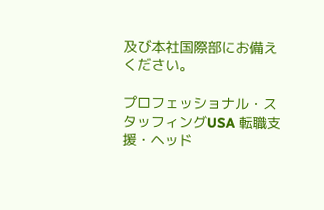及び本社国際部にお備えください。

プロフェッショナル・スタッフィングUSA 転職支援・ヘッド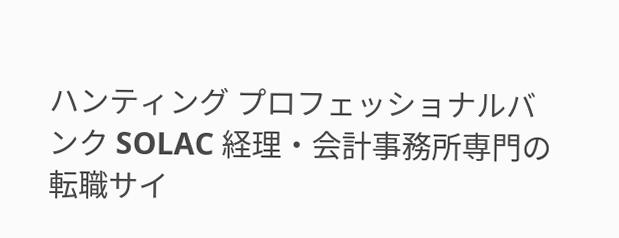ハンティング プロフェッショナルバンク SOLAC 経理・会計事務所専門の転職サイ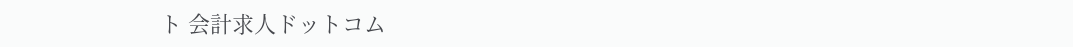ト 会計求人ドットコム